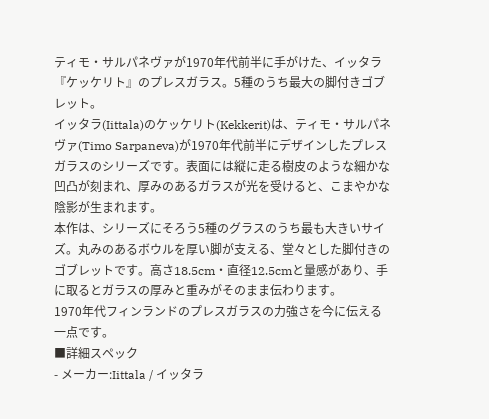ティモ・サルパネヴァが1970年代前半に手がけた、イッタラ『ケッケリト』のプレスガラス。5種のうち最大の脚付きゴブレット。
イッタラ(Iittala)のケッケリト(Kekkerit)は、ティモ・サルパネヴァ(Timo Sarpaneva)が1970年代前半にデザインしたプレスガラスのシリーズです。表面には縦に走る樹皮のような細かな凹凸が刻まれ、厚みのあるガラスが光を受けると、こまやかな陰影が生まれます。
本作は、シリーズにそろう5種のグラスのうち最も大きいサイズ。丸みのあるボウルを厚い脚が支える、堂々とした脚付きのゴブレットです。高さ18.5cm・直径12.5cmと量感があり、手に取るとガラスの厚みと重みがそのまま伝わります。
1970年代フィンランドのプレスガラスの力強さを今に伝える一点です。
■詳細スペック
- メーカー:Iittala / イッタラ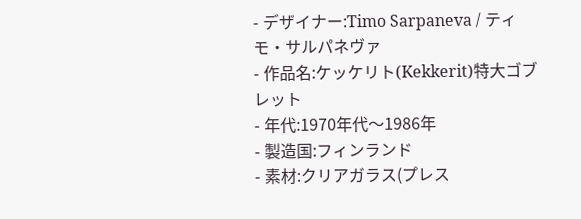- デザイナー:Timo Sarpaneva / ティモ・サルパネヴァ
- 作品名:ケッケリト(Kekkerit)特大ゴブレット
- 年代:1970年代〜1986年
- 製造国:フィンランド
- 素材:クリアガラス(プレス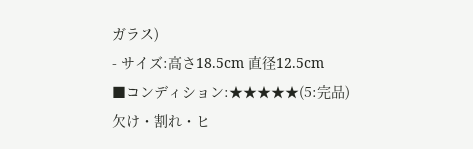ガラス)
- サイズ:高さ18.5cm 直径12.5cm
■コンディション:★★★★★(5:完品)
欠け・割れ・ヒ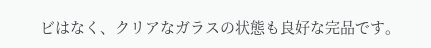ビはなく、クリアなガラスの状態も良好な完品です。